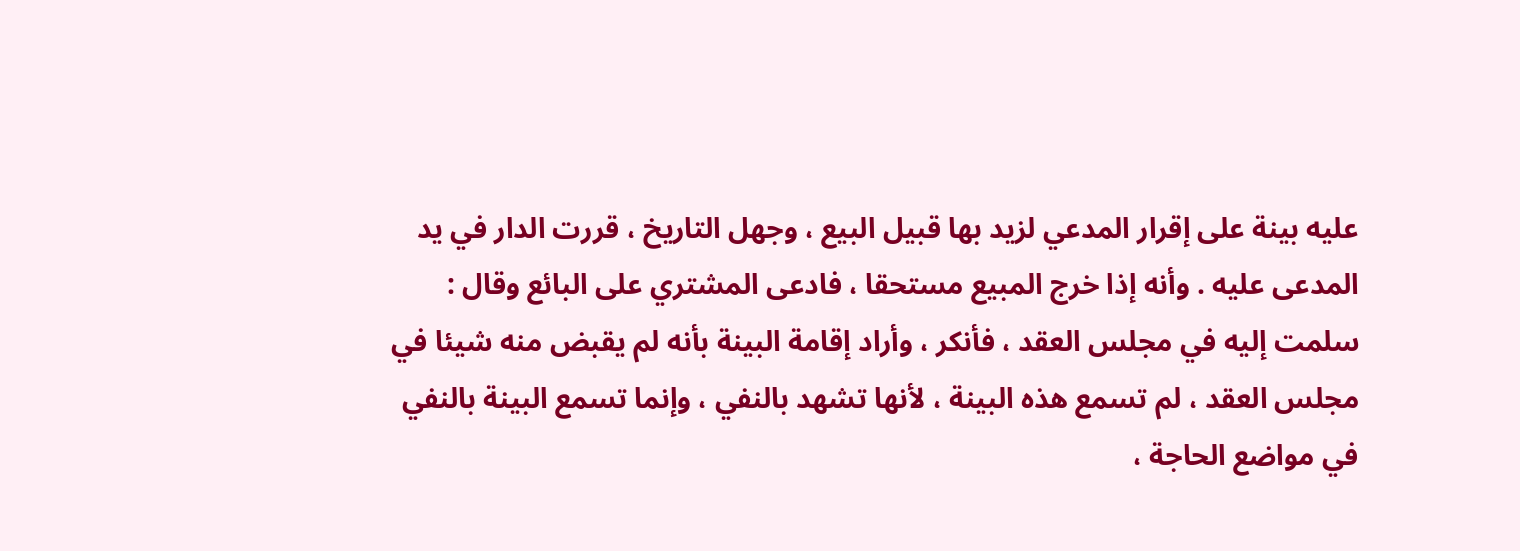عليه بينة على إقرار المدعي لزيد بها قبيل البيع ، وجهل التاريخ ، قررت الدار في يد
المدعى عليه . وأنه إذا خرج المبيع مستحقا ، فادعى المشتري على البائع وقال :
سلمت إليه في مجلس العقد ، فأنكر ، وأراد إقامة البينة بأنه لم يقبض منه شيئا في
مجلس العقد ، لم تسمع هذه البينة ، لأنها تشهد بالنفي ، وإنما تسمع البينة بالنفي
في مواضع الحاجة ،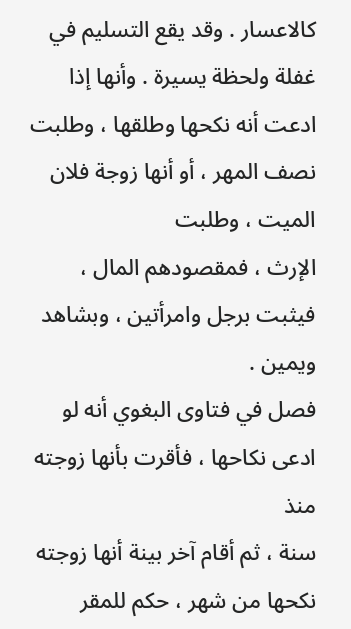كالاعسار . وقد يقع التسليم في غفلة ولحظة يسيرة . وأنها إذا
ادعت أنه نكحها وطلقها ، وطلبت نصف المهر ، أو أنها زوجة فلان الميت ، وطلبت
الإرث ، فمقصودهم المال ، فيثبت برجل وامرأتين ، وبشاهد ويمين .
فصل في فتاوى البغوي أنه لو ادعى نكاحها ، فأقرت بأنها زوجته منذ
سنة ، ثم أقام آخر بينة أنها زوجته نكحها من شهر ، حكم للمقر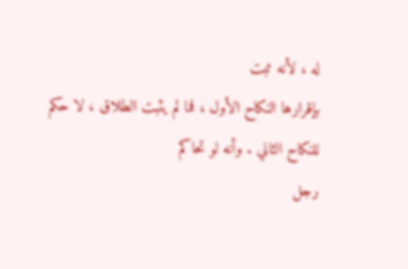له ، لأنه ثبت
بإقرارها النكاح الأول ، فما لم يثبت الطلاق ، لا حكم للنكاح الثاني . وأنه لو تحاكم
رجل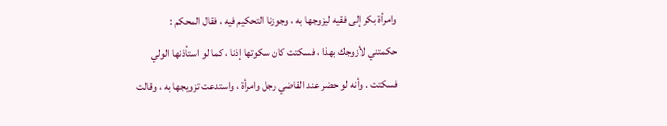وامرأة بكر إلى فقيه ليزوجها به ، وجوزنا التحكيم فيه ، فقال المحكم :
حكمتني لأزوجك بهذا ، فسكتت كان سكوتها إذنا ، كما لو استأذنها الولي
فسكتت . وأنه لو حضر عند القاضي رجل وامرأة ، واستدعت تزويجها به ، وقالت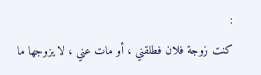:
كنت زوجة فلان فطلقني ، أو مات عني ، لا يزوجها ما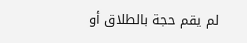لم يقم حجة بالطلاق أو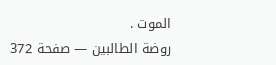الموت .
روضة الطالبين — صفحة 372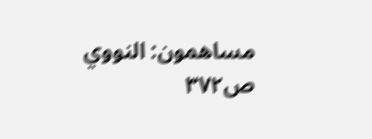مساهمون: النووي
ص٣٧٢